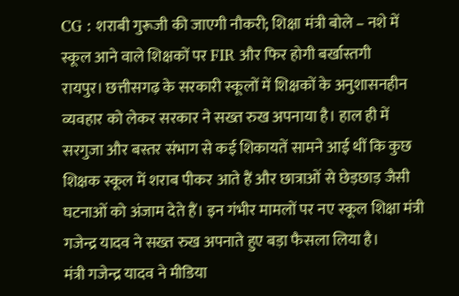CG : शराबी गुरूजी की जाएगी नौकरी; शिक्षा मंत्री बोले – नशे में स्कूल आने वाले शिक्षकों पर FIR और फिर होगी बर्खास्तगी
रायपुर। छत्तीसगढ़ के सरकारी स्कूलों में शिक्षकों के अनुशासनहीन व्यवहार को लेकर सरकार ने सख्त रुख अपनाया है। हाल ही में सरगुजा और बस्तर संभाग से कई शिकायतें सामने आई थीं कि कुछ शिक्षक स्कूल में शराब पीकर आते हैं और छात्राओं से छेड़छाड़ जैसी घटनाओं को अंजाम देते हैं। इन गंभीर मामलों पर नए स्कूल शिक्षा मंत्री गजेन्द्र यादव ने सख्त रुख अपनाते हुए बड़ा फैसला लिया है।
मंत्री गजेन्द्र यादव ने मीडिया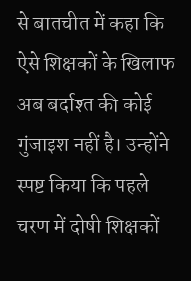से बातचीत में कहा कि ऐसे शिक्षकों के खिलाफ अब बर्दाश्त की कोई गुंजाइश नहीं है। उन्होंने स्पष्ट किया कि पहले चरण में दोषी शिक्षकों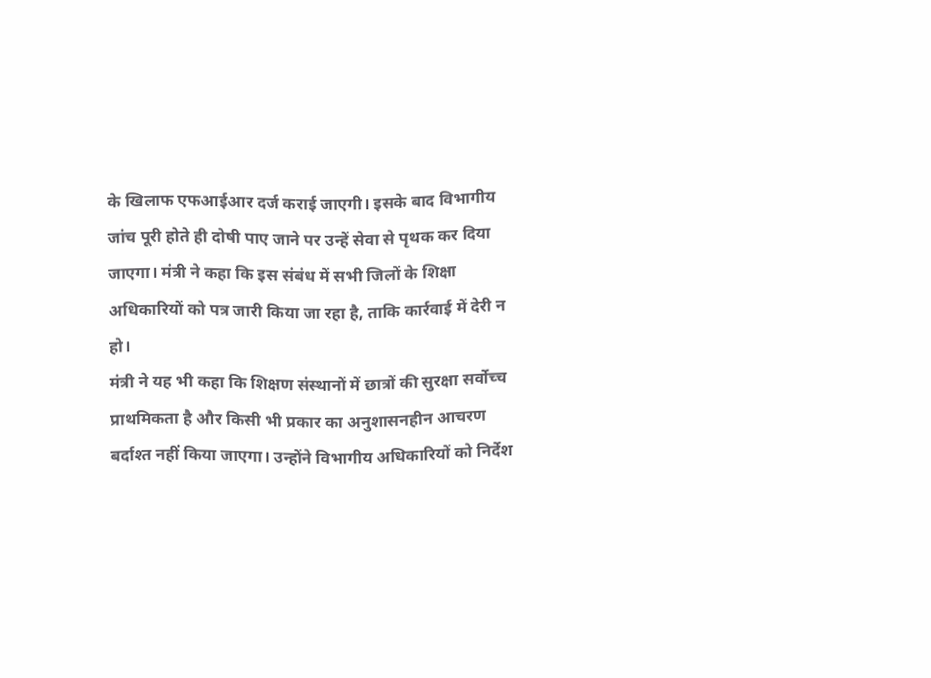के खिलाफ एफआईआर दर्ज कराई जाएगी। इसके बाद विभागीय जांच पूरी होते ही दोषी पाए जाने पर उन्हें सेवा से पृथक कर दिया जाएगा। मंत्री ने कहा कि इस संबंध में सभी जिलों के शिक्षा अधिकारियों को पत्र जारी किया जा रहा है, ताकि कार्रवाई में देरी न हो।
मंत्री ने यह भी कहा कि शिक्षण संस्थानों में छात्रों की सुरक्षा सर्वोच्च प्राथमिकता है और किसी भी प्रकार का अनुशासनहीन आचरण बर्दाश्त नहीं किया जाएगा। उन्होंने विभागीय अधिकारियों को निर्देश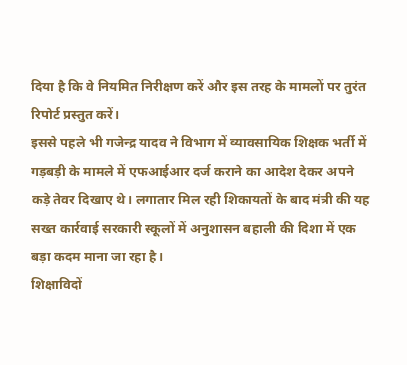दिया है कि वे नियमित निरीक्षण करें और इस तरह के मामलों पर तुरंत रिपोर्ट प्रस्तुत करें।
इससे पहले भी गजेन्द्र यादव ने विभाग में व्यावसायिक शिक्षक भर्ती में गड़बड़ी के मामले में एफआईआर दर्ज कराने का आदेश देकर अपने कड़े तेवर दिखाए थे। लगातार मिल रही शिकायतों के बाद मंत्री की यह सख्त कार्रवाई सरकारी स्कूलों में अनुशासन बहाली की दिशा में एक बड़ा कदम माना जा रहा है।
शिक्षाविदों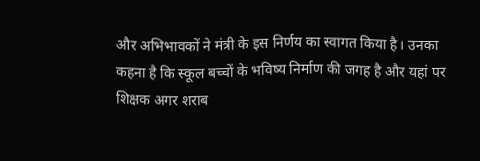और अभिभावकों ने मंत्री के इस निर्णय का स्वागत किया है। उनका कहना है कि स्कूल बच्चों के भविष्य निर्माण की जगह है और यहां पर शिक्षक अगर शराब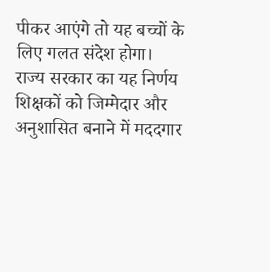पीकर आएंगे तो यह बच्चों के लिए गलत संदेश होगा।
राज्य सरकार का यह निर्णय शिक्षकों को जिम्मेदार और अनुशासित बनाने में मददगार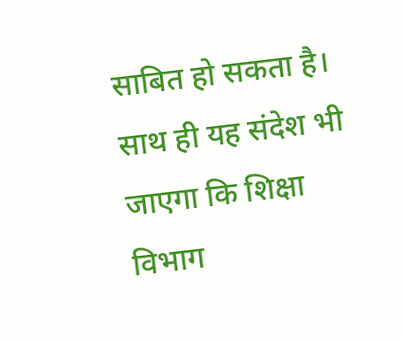साबित हो सकता है। साथ ही यह संदेश भी जाएगा कि शिक्षा विभाग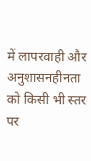में लापरवाही और अनुशासनहीनता को किसी भी स्तर पर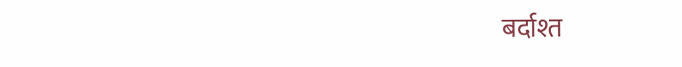बर्दाश्त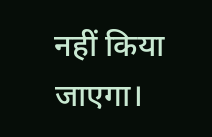नहीं किया जाएगा।